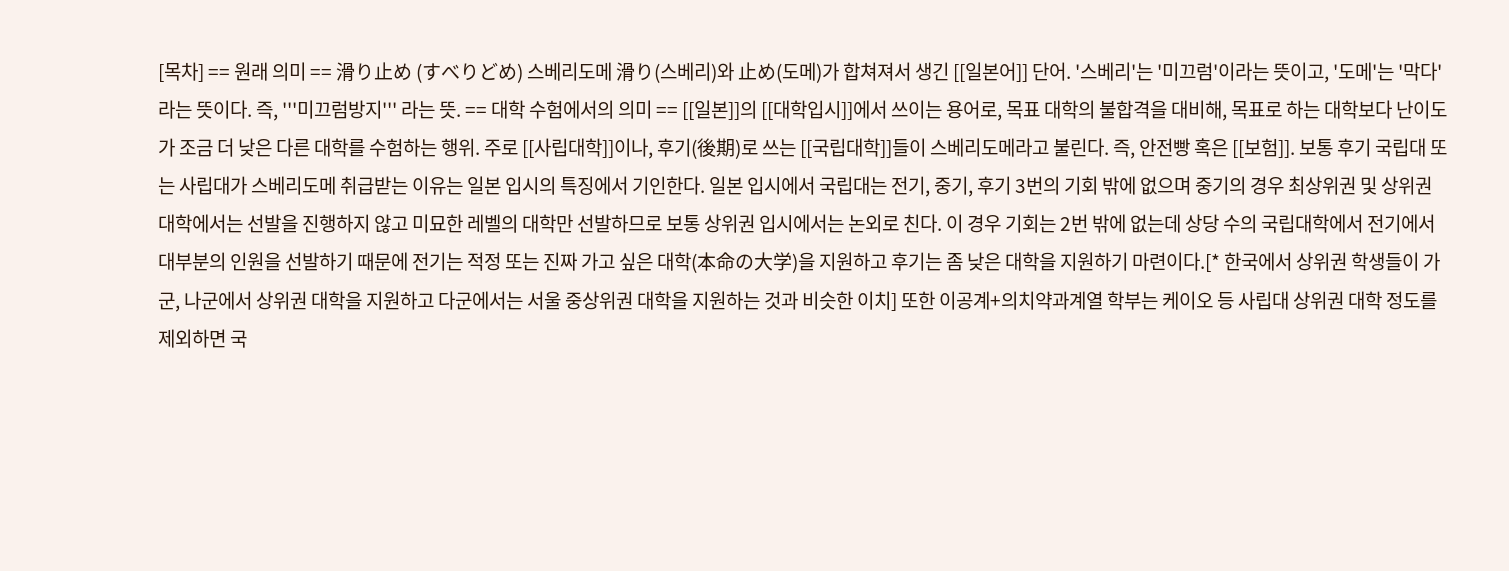[목차] == 원래 의미 == 滑り止め (すべりどめ) 스베리도메 滑り(스베리)와 止め(도메)가 합쳐져서 생긴 [[일본어]] 단어. '스베리'는 '미끄럼'이라는 뜻이고, '도메'는 '막다'라는 뜻이다. 즉, '''미끄럼방지''' 라는 뜻. == 대학 수험에서의 의미 == [[일본]]의 [[대학입시]]에서 쓰이는 용어로, 목표 대학의 불합격을 대비해, 목표로 하는 대학보다 난이도가 조금 더 낮은 다른 대학를 수험하는 행위. 주로 [[사립대학]]이나, 후기(後期)로 쓰는 [[국립대학]]들이 스베리도메라고 불린다. 즉, 안전빵 혹은 [[보험]]. 보통 후기 국립대 또는 사립대가 스베리도메 취급받는 이유는 일본 입시의 특징에서 기인한다. 일본 입시에서 국립대는 전기, 중기, 후기 3번의 기회 밖에 없으며 중기의 경우 최상위권 및 상위권 대학에서는 선발을 진행하지 않고 미묘한 레벨의 대학만 선발하므로 보통 상위권 입시에서는 논외로 친다. 이 경우 기회는 2번 밖에 없는데 상당 수의 국립대학에서 전기에서 대부분의 인원을 선발하기 때문에 전기는 적정 또는 진짜 가고 싶은 대학(本命の大学)을 지원하고 후기는 좀 낮은 대학을 지원하기 마련이다.[* 한국에서 상위권 학생들이 가군, 나군에서 상위권 대학을 지원하고 다군에서는 서울 중상위권 대학을 지원하는 것과 비슷한 이치] 또한 이공계+의치약과계열 학부는 케이오 등 사립대 상위권 대학 정도를 제외하면 국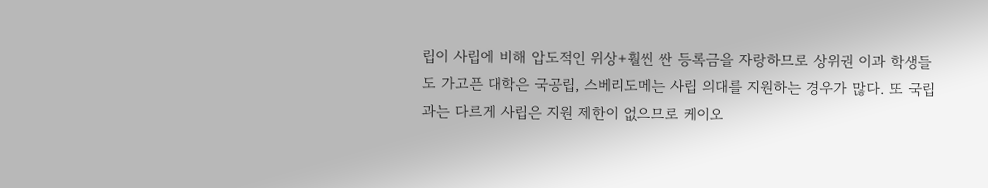립이 사립에 비해 압도적인 위상+훨씬 싼 등록금을 자랑하므로 상위권 이과 학생들도 가고픈 대학은 국공립, 스베리도메는 사립 의대를 지원하는 경우가 많다. 또 국립과는 다르게 사립은 지원 제한이 없으므로 케이오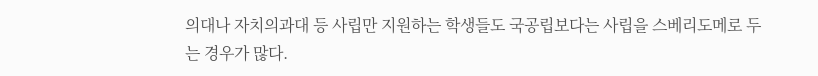의대나 자치의과대 등 사립만 지원하는 학생들도 국공립보다는 사립을 스베리도메로 두는 경우가 많다.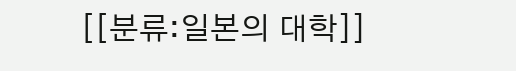[[분류:일본의 대학]]